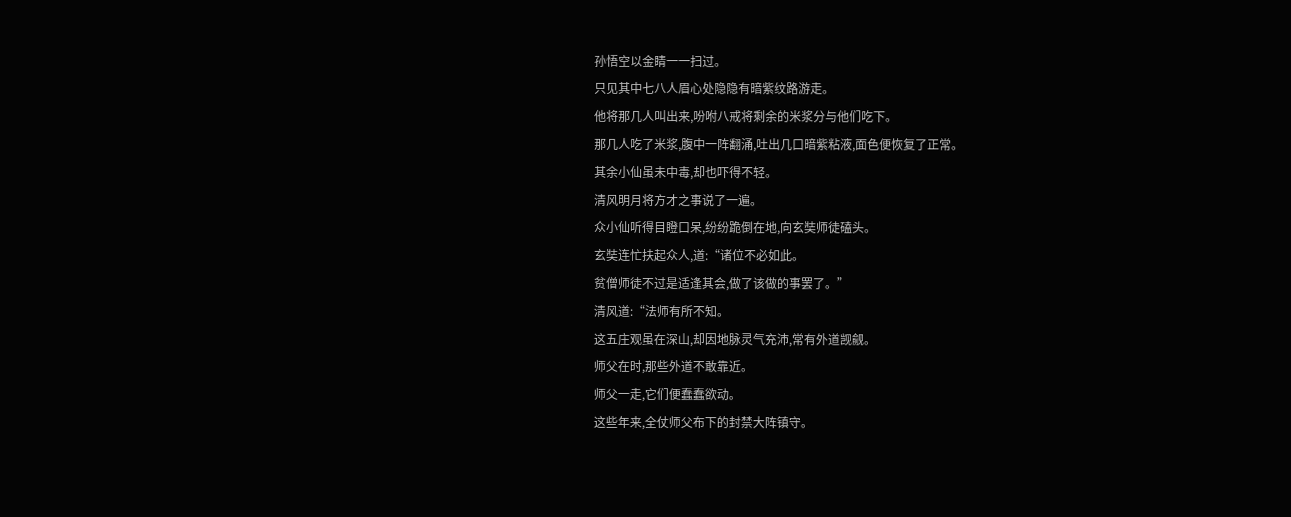孙悟空以金睛一一扫过。
只见其中七八人眉心处隐隐有暗紫纹路游走。
他将那几人叫出来,吩咐八戒将剩余的米浆分与他们吃下。
那几人吃了米浆,腹中一阵翻涌,吐出几口暗紫粘液,面色便恢复了正常。
其余小仙虽未中毒,却也吓得不轻。
清风明月将方才之事说了一遍。
众小仙听得目瞪口呆,纷纷跪倒在地,向玄奘师徒磕头。
玄奘连忙扶起众人,道:“诸位不必如此。
贫僧师徒不过是适逢其会,做了该做的事罢了。”
清风道:“法师有所不知。
这五庄观虽在深山,却因地脉灵气充沛,常有外道觊觎。
师父在时,那些外道不敢靠近。
师父一走,它们便蠢蠢欲动。
这些年来,全仗师父布下的封禁大阵镇守。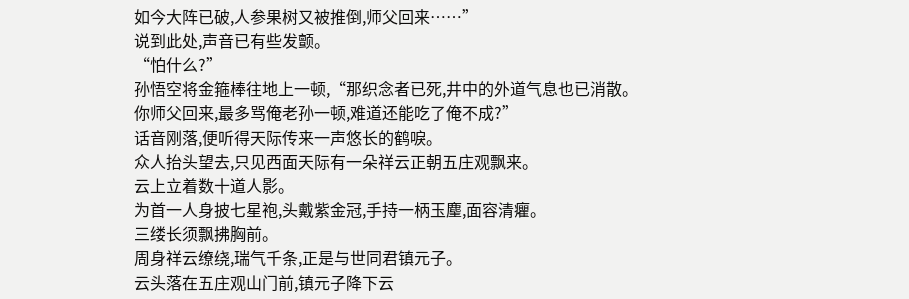如今大阵已破,人参果树又被推倒,师父回来……”
说到此处,声音已有些发颤。
“怕什么?”
孙悟空将金箍棒往地上一顿,“那织念者已死,井中的外道气息也已消散。
你师父回来,最多骂俺老孙一顿,难道还能吃了俺不成?”
话音刚落,便听得天际传来一声悠长的鹤唳。
众人抬头望去,只见西面天际有一朵祥云正朝五庄观飘来。
云上立着数十道人影。
为首一人身披七星袍,头戴紫金冠,手持一柄玉麈,面容清癯。
三缕长须飘拂胸前。
周身祥云缭绕,瑞气千条,正是与世同君镇元子。
云头落在五庄观山门前,镇元子降下云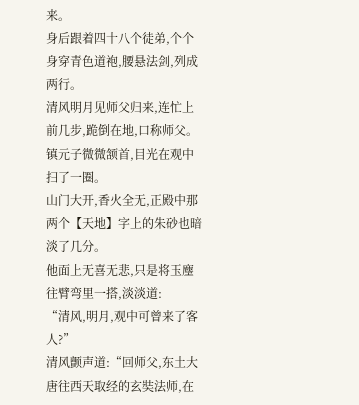来。
身后跟着四十八个徒弟,个个身穿青色道袍,腰悬法剑,列成两行。
清风明月见师父归来,连忙上前几步,跪倒在地,口称师父。
镇元子微微颔首,目光在观中扫了一圈。
山门大开,香火全无,正殿中那两个【天地】字上的朱砂也暗淡了几分。
他面上无喜无悲,只是将玉麈往臂弯里一搭,淡淡道:
“清风,明月,观中可曾来了客人?”
清风颤声道:“回师父,东土大唐往西天取经的玄奘法师,在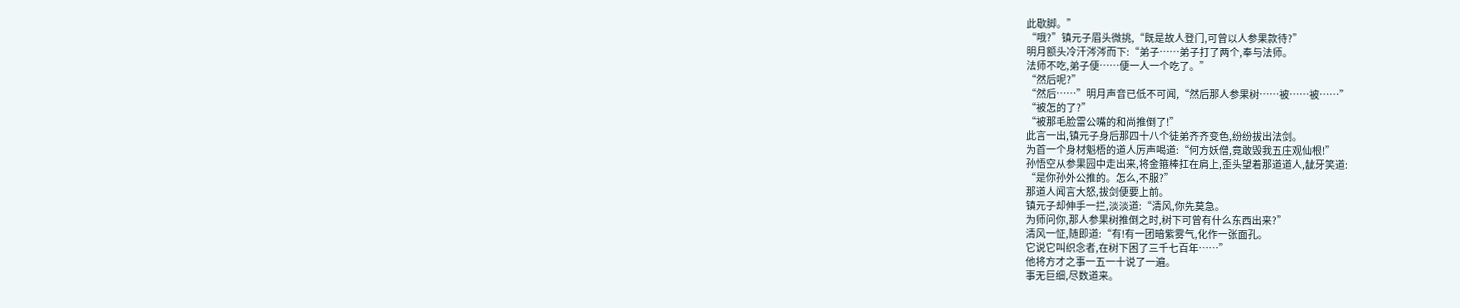此歇脚。”
“哦?”镇元子眉头微挑,“既是故人登门,可曾以人参果款待?”
明月额头冷汗涔涔而下:“弟子……弟子打了两个,奉与法师。
法师不吃,弟子便……便一人一个吃了。”
“然后呢?”
“然后……”明月声音已低不可闻,“然后那人参果树……被……被……”
“被怎的了?”
“被那毛脸雷公嘴的和尚推倒了!”
此言一出,镇元子身后那四十八个徒弟齐齐变色,纷纷拔出法剑。
为首一个身材魁梧的道人厉声喝道:“何方妖僧,竟敢毁我五庄观仙根!”
孙悟空从参果园中走出来,将金箍棒扛在肩上,歪头望着那道道人,龇牙笑道:
“是你孙外公推的。怎么,不服?”
那道人闻言大怒,拔剑便要上前。
镇元子却伸手一拦,淡淡道:“清风,你先莫急。
为师问你,那人参果树推倒之时,树下可曾有什么东西出来?”
清风一怔,随即道:“有!有一团暗紫雾气,化作一张面孔。
它说它叫织念者,在树下困了三千七百年……”
他将方才之事一五一十说了一遍。
事无巨细,尽数道来。